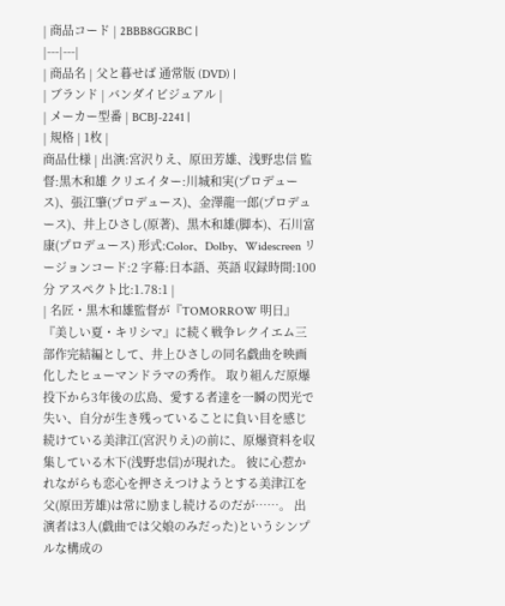| 商品コード | 2BBB8GGRBC |
|---|---|
| 商品名 | 父と暮せば 通常版 (DVD) |
| ブランド | バンダイビジュアル |
| メーカー型番 | BCBJ-2241 |
| 規格 | 1枚 |
商品仕様 | 出演:宮沢りえ、原田芳雄、浅野忠信 監督:黒木和雄 クリエイター:川城和実(プロデュース)、張江肇(プロデュース)、金澤龍一郎(プロデュース)、井上ひさし(原著)、黒木和雄(脚本)、石川富康(プロデュース) 形式:Color、Dolby、Widescreen リージョンコード:2 字幕:日本語、英語 収録時間:100分 アスペクト比:1.78:1 |
| 名匠・黒木和雄監督が『TOMORROW 明日』『美しい夏・キリシマ』に続く戦争レクイエム三部作完結編として、井上ひさしの同名戯曲を映画化したヒューマンドラマの秀作。 取り組んだ原爆投下から3年後の広島、愛する者達を一瞬の閃光で失い、自分が生き残っていることに負い目を感じ続けている美津江(宮沢りえ)の前に、原爆資料を収集している木下(浅野忠信)が現れた。 彼に心惹かれながらも恋心を押さえつけようとする美津江を父(原田芳雄)は常に励まし続けるのだが……。 出演者は3人(戯曲では父娘のみだった)というシンプルな構成の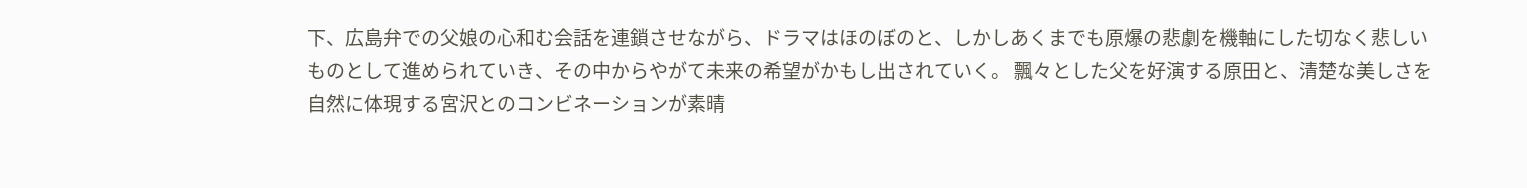下、広島弁での父娘の心和む会話を連鎖させながら、ドラマはほのぼのと、しかしあくまでも原爆の悲劇を機軸にした切なく悲しいものとして進められていき、その中からやがて未来の希望がかもし出されていく。 飄々とした父を好演する原田と、清楚な美しさを自然に体現する宮沢とのコンビネーションが素晴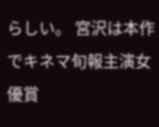らしい。 宮沢は本作でキネマ旬報主演女優賞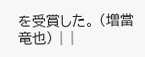を受賞した。 (増當竜也) | |